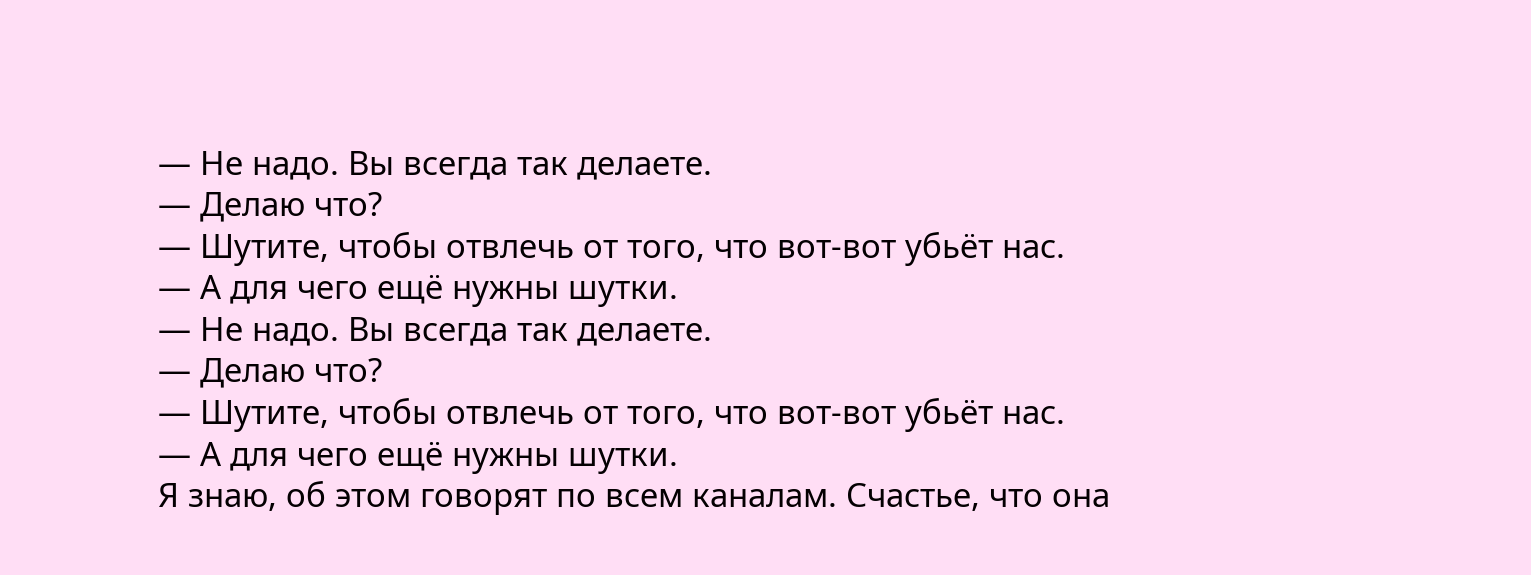— Не надо. Вы всегда так делаете.
— Делаю что?
— Шутите, чтобы отвлечь от того, что вот-вот убьёт нас.
— А для чего ещё нужны шутки.
— Не надо. Вы всегда так делаете.
— Делаю что?
— Шутите, чтобы отвлечь от того, что вот-вот убьёт нас.
— А для чего ещё нужны шутки.
Я знаю, об этом говорят по всем каналам. Счастье, что она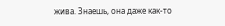жива. Знаешь, она даже как-то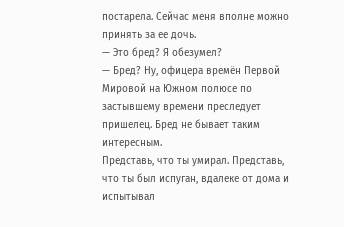постарела. Сейчас меня вполне можно принять за ее дочь.
— Это бред? Я обезумел?
— Бред? Ну, офицера времён Первой Мировой на Южном полюсе по застывшему времени преследует пришелец. Бред не бывает таким интересным.
Представь, что ты умирал. Представь, что ты был испуган, вдалеке от дома и испытывал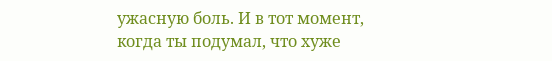ужасную боль. И в тот момент, когда ты подумал, что хуже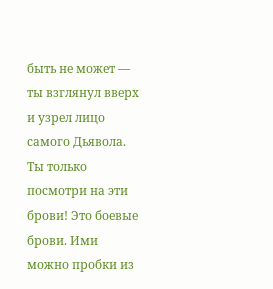быть не может — ты взглянул вверх и узрел лицо самого Дьявола.
Ты только посмотри на эти брови! Это боевые брови. Ими можно пробки из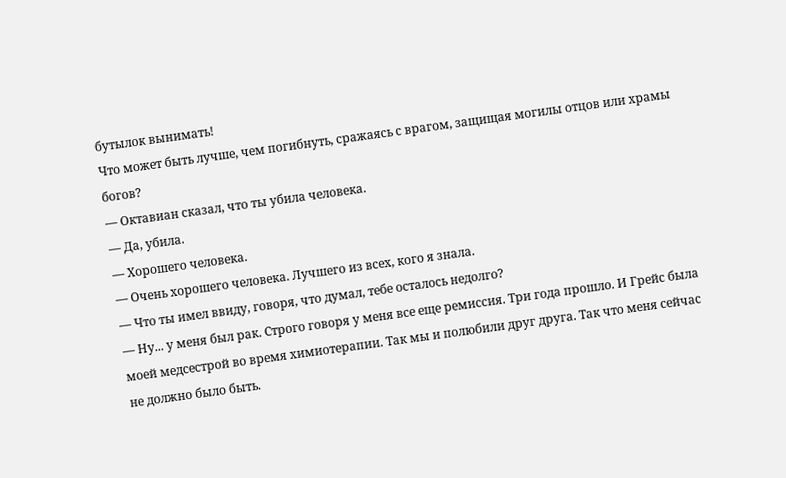бутылок вынимать!
Что может быть лучше, чем погибнуть, сражаясь с врагом, защищая могилы отцов или храмы богов?
— Октавиан сказал, что ты убила человека.
— Да, убила.
— Хорошего человека.
— Очень хорошего человека. Лучшего из всех, кого я знала.
— Что ты имел ввиду, говоря, что думал, тебе осталось недолго?
— Ну... у меня был рак. Строго говоря у меня все еще ремиссия. Три года прошло. И Грейс была моей медсестрой во время химиотерапии. Так мы и полюбили друг друга. Так что меня сейчас не должно было быть.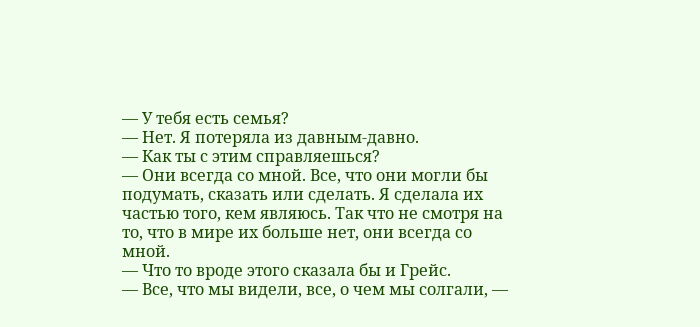— У тебя есть семья?
— Нет. Я потеряла из давным-давно.
— Как ты с этим справляешься?
— Они всегда со мной. Все, что они могли бы подумать, сказать или сделать. Я сделала их частью того, кем являюсь. Так что не смотря на то, что в мире их больше нет, они всегда со мной.
— Что то вроде этого сказала бы и Грейс.
— Все, что мы видели, все, о чем мы солгали, —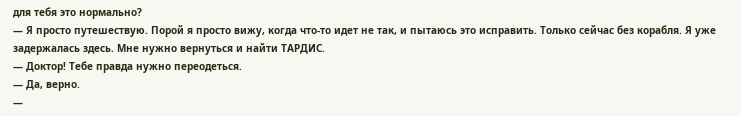для тебя это нормально?
— Я просто путешествую. Порой я просто вижу, когда что-то идет не так, и пытаюсь это исправить. Только сейчас без корабля. Я уже задержалась здесь. Мне нужно вернуться и найти ТАРДИС.
— Доктор! Тебе правда нужно переодеться.
— Да, верно.
—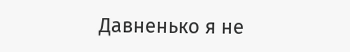Давненько я не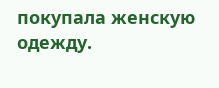покупала женскую одежду.